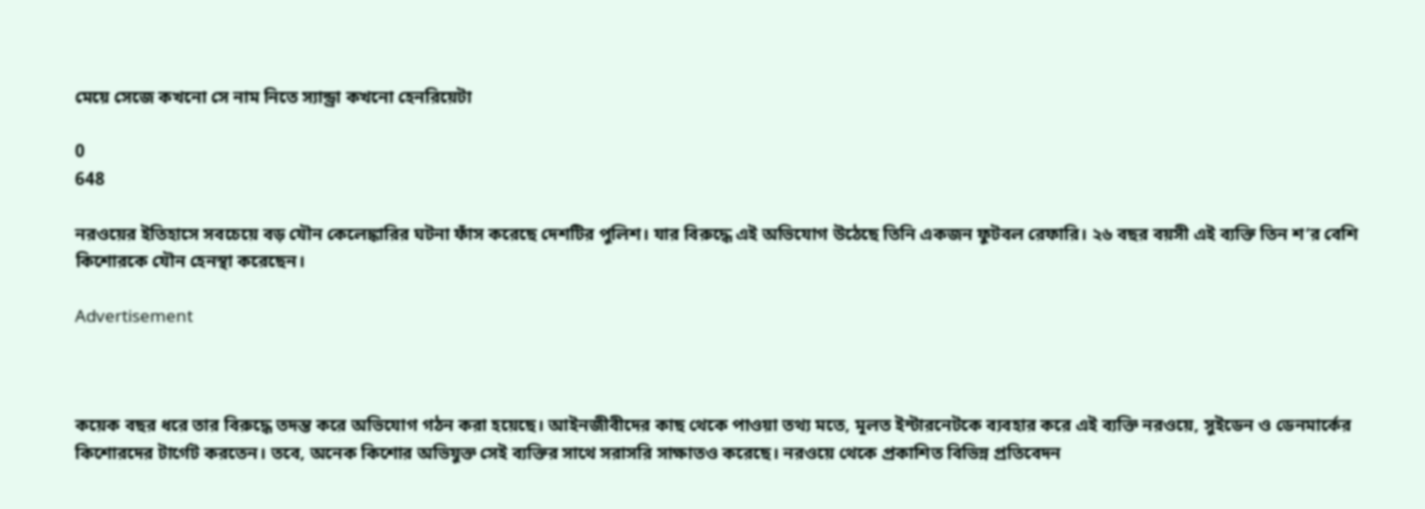মেয়ে সেজে কখনো সে নাম নিতে স্যান্ড্রা কখনো হেনরিয়েটা

0
648

নরওয়ের ইতিহাসে সবচেয়ে বড় যৌন কেলেঙ্কারির ঘটনা ফাঁস করেছে দেশটির পুলিশ। যার বিরুদ্ধে এই অভিযোগ উঠেছে তিনি একজন ফুটবল রেফারি। ২৬ বছর বয়সী এই ব্যক্তি তিন শ’র বেশি কিশোরকে যৌন হেনস্থা করেছেন।

Advertisement



কয়েক বছর ধরে তার বিরুদ্ধে তদন্ত করে অভিযোগ গঠন করা হয়েছে। আইনজীবীদের কাছ থেকে পাওয়া তথ্য মতে, মূলত ইন্টারনেটকে ব্যবহার করে এই ব্যক্তি নরওয়ে, সুইডেন ও ডেনমার্কের কিশোরদের টার্গেট করতেন। তবে, অনেক কিশোর অভিযুক্ত সেই ব্যক্তির সাথে সরাসরি সাক্ষাতও করেছে। নরওয়ে থেকে প্রকাশিত বিভিন্ন প্রতিবেদন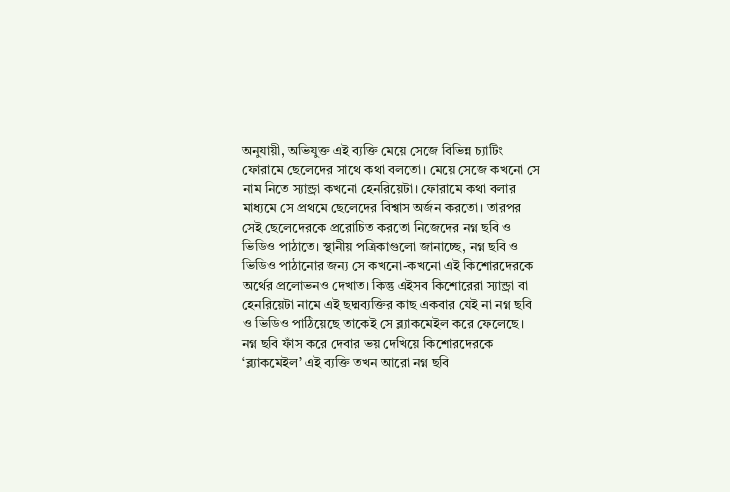অনুযায়ী, অভিযুক্ত এই ব্যক্তি মেয়ে সেজে বিভিন্ন চ্যাটিং ফোরামে ছেলেদের সাথে কথা বলতো। মেয়ে সেজে কখনো সে নাম নিতে স্যান্ড্রা কখনো হেনরিয়েটা। ফোরামে কথা বলার মাধ্যমে সে প্রথমে ছেলেদের বিশ্বাস অর্জন করতো। তারপর সেই ছেলেদেরকে প্ররোচিত করতো নিজেদের নগ্ন ছবি ও ভিডিও পাঠাতে। স্থানীয় পত্রিকাগুলো জানাচ্ছে, নগ্ন ছবি ও ভিডিও পাঠানোর জন্য সে কখনো-কখনো এই কিশোরদেরকে অর্থের প্রলোভনও দেখাত। কিন্তু এইসব কিশোরেরা স্যান্ড্রা বা হেনরিয়েটা নামে এই ছদ্মব্যক্তির কাছ একবার যেই না নগ্ন ছবি ও ভিডিও পাঠিয়েছে তাকেই সে ব্ল্যাকমেইল করে ফেলেছে। নগ্ন ছবি ফাঁস করে দেবার ভয় দেখিয়ে কিশোরদেরকে ‘ব্ল্যাকমেইল’ এই ব্যক্তি তখন আরো নগ্ন ছবি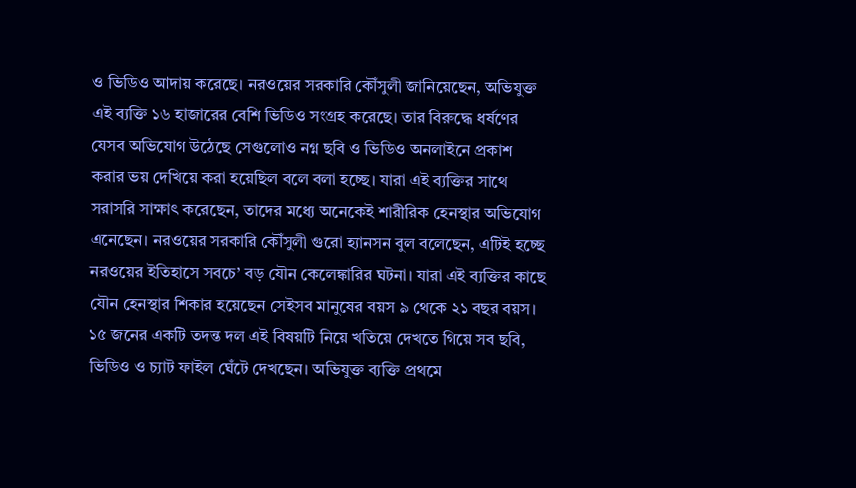ও ভিডিও আদায় করেছে। নরওয়ের সরকারি কৌঁসুলী জানিয়েছেন, অভিযুক্ত এই ব্যক্তি ১৬ হাজারের বেশি ভিডিও সংগ্রহ করেছে। তার বিরুদ্ধে ধর্ষণের যেসব অভিযোগ উঠেছে সেগুলোও নগ্ন ছবি ও ভিডিও অনলাইনে প্রকাশ করার ভয় দেখিয়ে করা হয়েছিল বলে বলা হচ্ছে। যারা এই ব্যক্তির সাথে সরাসরি সাক্ষাৎ করেছেন, তাদের মধ্যে অনেকেই শারীরিক হেনস্থার অভিযোগ এনেছেন। নরওয়ের সরকারি কৌঁসুলী গুরো হ্যানসন বুল বলেছেন, এটিই হচ্ছে নরওয়ের ইতিহাসে সবচে’ বড় যৌন কেলেঙ্কারির ঘটনা। যারা এই ব্যক্তির কাছে যৌন হেনস্থার শিকার হয়েছেন সেইসব মানুষের বয়স ৯ থেকে ২১ বছর বয়স। ১৫ জনের একটি তদন্ত দল এই বিষয়টি নিয়ে খতিয়ে দেখতে গিয়ে সব ছবি, ভিডিও ও চ্যাট ফাইল ঘেঁটে দেখছেন। অভিযুক্ত ব্যক্তি প্রথমে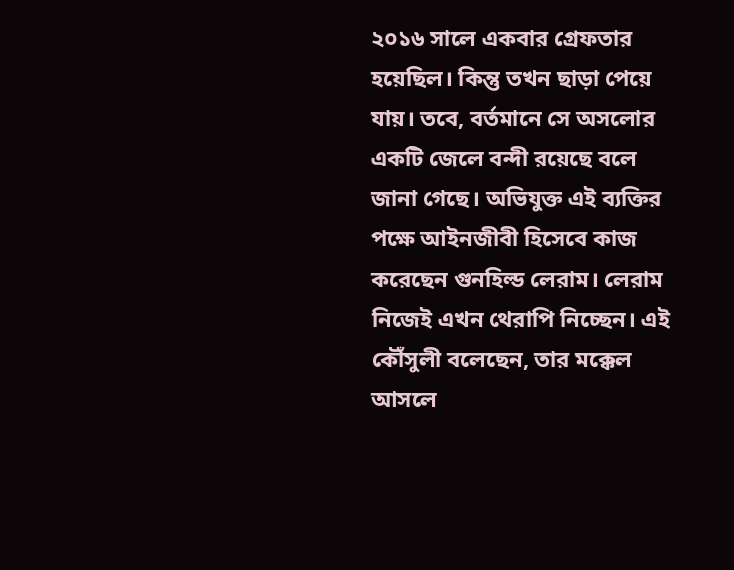২০১৬ সালে একবার গ্রেফতার হয়েছিল। কিন্তু তখন ছাড়া পেয়ে যায়। তবে, বর্তমানে সে অসলোর একটি জেলে বন্দী রয়েছে বলে জানা গেছে। অভিযুক্ত এই ব্যক্তির পক্ষে আইনজীবী হিসেবে কাজ করেছেন গুনহিল্ড লেরাম। লেরাম নিজেই এখন থেরাপি নিচ্ছেন। এই কৌঁসুলী বলেছেন, তার মক্কেল আসলে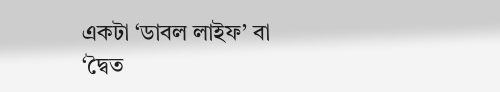একটা ‘ডাবল লাইফ’ বা ‘দ্বৈত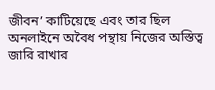জীবন’ কাটিয়েছে এবং তার ছিল অনলাইনে অবৈধ পন্থায় নিজের অস্তিত্ব জারি রাখার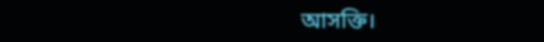আসক্তি।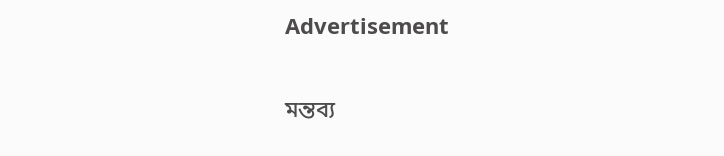Advertisement

মন্তব্য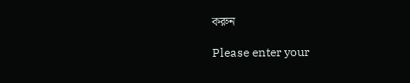করুন

Please enter your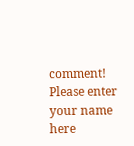comment!
Please enter your name here